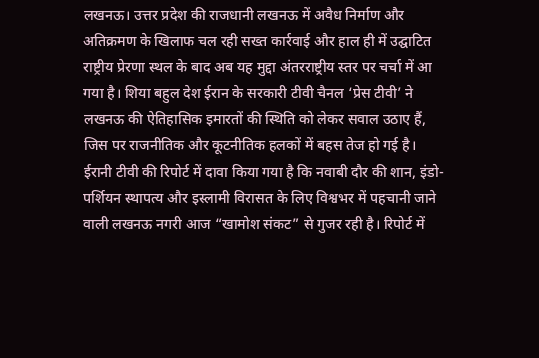लखनऊ। उत्तर प्रदेश की राजधानी लखनऊ में अवैध निर्माण और अतिक्रमण के खिलाफ चल रही सख्त कार्रवाई और हाल ही में उद्घाटित राष्ट्रीय प्रेरणा स्थल के बाद अब यह मुद्दा अंतरराष्ट्रीय स्तर पर चर्चा में आ गया है। शिया बहुल देश ईरान के सरकारी टीवी चैनल ‘प्रेस टीवी’ ने लखनऊ की ऐतिहासिक इमारतों की स्थिति को लेकर सवाल उठाए हैं, जिस पर राजनीतिक और कूटनीतिक हलकों में बहस तेज हो गई है।
ईरानी टीवी की रिपोर्ट में दावा किया गया है कि नवाबी दौर की शान, इंडो-पर्शियन स्थापत्य और इस्लामी विरासत के लिए विश्वभर में पहचानी जाने वाली लखनऊ नगरी आज “खामोश संकट” से गुजर रही है। रिपोर्ट में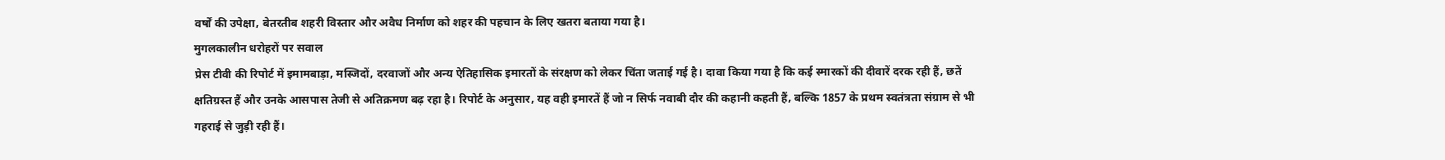वर्षों की उपेक्षा, बेतरतीब शहरी विस्तार और अवैध निर्माण को शहर की पहचान के लिए खतरा बताया गया है।
मुगलकालीन धरोहरों पर सवाल
प्रेस टीवी की रिपोर्ट में इमामबाड़ा, मस्जिदों, दरवाजों और अन्य ऐतिहासिक इमारतों के संरक्षण को लेकर चिंता जताई गई है। दावा किया गया है कि कई स्मारकों की दीवारें दरक रही हैं, छतें क्षतिग्रस्त हैं और उनके आसपास तेजी से अतिक्रमण बढ़ रहा है। रिपोर्ट के अनुसार, यह वही इमारतें हैं जो न सिर्फ नवाबी दौर की कहानी कहती हैं, बल्कि 1857 के प्रथम स्वतंत्रता संग्राम से भी गहराई से जुड़ी रही हैं।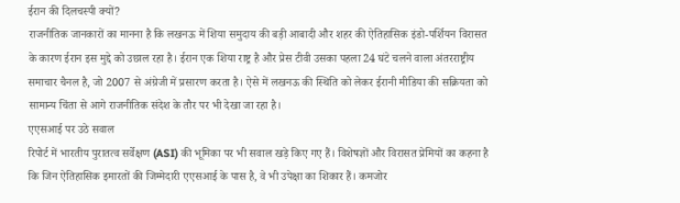ईरान की दिलचस्पी क्यों?
राजनीतिक जानकारों का मानना है कि लखनऊ में शिया समुदाय की बड़ी आबादी और शहर की ऐतिहासिक इंडो-पर्शियन विरासत के कारण ईरान इस मुद्दे को उछाल रहा है। ईरान एक शिया राष्ट्र है और प्रेस टीवी उसका पहला 24 घंटे चलने वाला अंतरराष्ट्रीय समाचार चैनल है, जो 2007 से अंग्रेजी में प्रसारण करता है। ऐसे में लखनऊ की स्थिति को लेकर ईरानी मीडिया की सक्रियता को सामान्य चिंता से आगे राजनीतिक संदेश के तौर पर भी देखा जा रहा है।
एएसआई पर उठे सवाल
रिपोर्ट में भारतीय पुरातत्व सर्वेक्षण (ASI) की भूमिका पर भी सवाल खड़े किए गए हैं। विशेषज्ञों और विरासत प्रेमियों का कहना है कि जिन ऐतिहासिक इमारतों की जिम्मेदारी एएसआई के पास है, वे भी उपेक्षा का शिकार हैं। कमजोर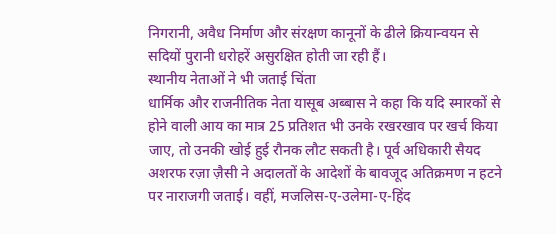निगरानी, अवैध निर्माण और संरक्षण कानूनों के ढीले क्रियान्वयन से सदियों पुरानी धरोहरें असुरक्षित होती जा रही हैं।
स्थानीय नेताओं ने भी जताई चिंता
धार्मिक और राजनीतिक नेता यासूब अब्बास ने कहा कि यदि स्मारकों से होने वाली आय का मात्र 25 प्रतिशत भी उनके रखरखाव पर खर्च किया जाए, तो उनकी खोई हुई रौनक लौट सकती है। पूर्व अधिकारी सैयद अशरफ रज़ा ज़ैसी ने अदालतों के आदेशों के बावजूद अतिक्रमण न हटने पर नाराजगी जताई। वहीं, मजलिस-ए-उलेमा-ए-हिंद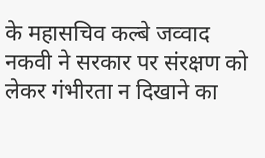के महासचिव कल्बे जव्वाद नकवी ने सरकार पर संरक्षण को लेकर गंभीरता न दिखाने का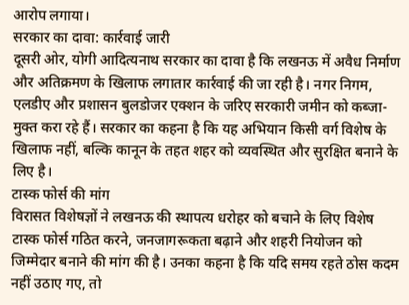आरोप लगाया।
सरकार का दावा: कार्रवाई जारी
दूसरी ओर, योगी आदित्यनाथ सरकार का दावा है कि लखनऊ में अवैध निर्माण और अतिक्रमण के खिलाफ लगातार कार्रवाई की जा रही है। नगर निगम, एलडीए और प्रशासन बुलडोजर एक्शन के जरिए सरकारी जमीन को कब्जा-मुक्त करा रहे हैं। सरकार का कहना है कि यह अभियान किसी वर्ग विशेष के खिलाफ नहीं, बल्कि कानून के तहत शहर को व्यवस्थित और सुरक्षित बनाने के लिए है।
टास्क फोर्स की मांग
विरासत विशेषज्ञों ने लखनऊ की स्थापत्य धरोहर को बचाने के लिए विशेष टास्क फोर्स गठित करने, जनजागरूकता बढ़ाने और शहरी नियोजन को जिम्मेदार बनाने की मांग की है। उनका कहना है कि यदि समय रहते ठोस कदम नहीं उठाए गए, तो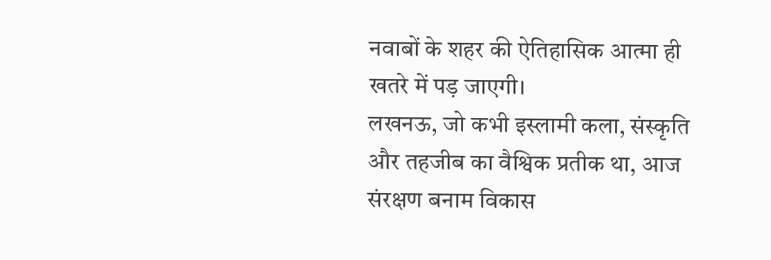नवाबों के शहर की ऐतिहासिक आत्मा ही खतरे में पड़ जाएगी।
लखनऊ, जो कभी इस्लामी कला, संस्कृति और तहजीब का वैश्विक प्रतीक था, आज संरक्षण बनाम विकास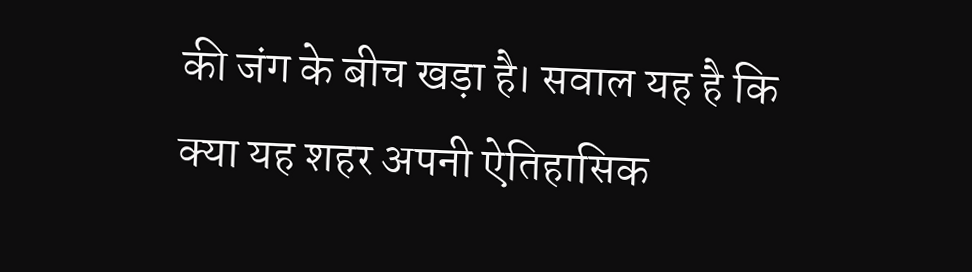की जंग के बीच खड़ा है। सवाल यह है कि क्या यह शहर अपनी ऐतिहासिक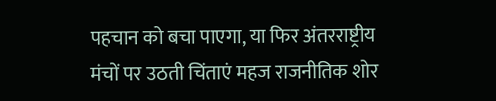पहचान को बचा पाएगा, या फिर अंतरराष्ट्रीय मंचों पर उठती चिंताएं महज राजनीतिक शोर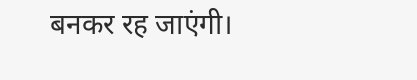बनकर रह जाएंगी।